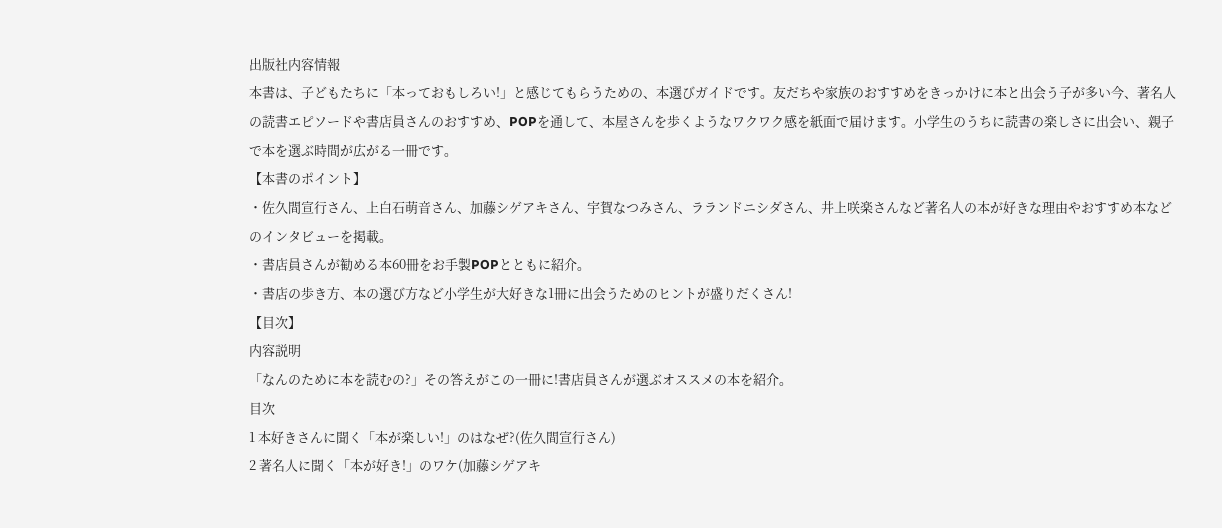出版社内容情報
本書は、子どもたちに「本っておもしろい!」と感じてもらうための、本選びガイドです。友だちや家族のおすすめをきっかけに本と出会う子が多い今、著名人の読書エピソードや書店員さんのおすすめ、POPを通して、本屋さんを歩くようなワクワク感を紙面で届けます。小学生のうちに読書の楽しさに出会い、親子で本を選ぶ時間が広がる一冊です。
【本書のポイント】
・佐久間宣行さん、上白石萌音さん、加藤シゲアキさん、宇賀なつみさん、ラランドニシダさん、井上咲楽さんなど著名人の本が好きな理由やおすすめ本などのインタビューを掲載。
・書店員さんが勧める本60冊をお手製POPとともに紹介。
・書店の歩き方、本の選び方など小学生が大好きな1冊に出会うためのヒントが盛りだくさん!
【目次】
内容説明
「なんのために本を読むの?」その答えがこの一冊に!書店員さんが選ぶオススメの本を紹介。
目次
1 本好きさんに聞く「本が楽しい!」のはなぜ?(佐久間宣行さん)
2 著名人に聞く「本が好き!」のワケ(加藤シゲアキ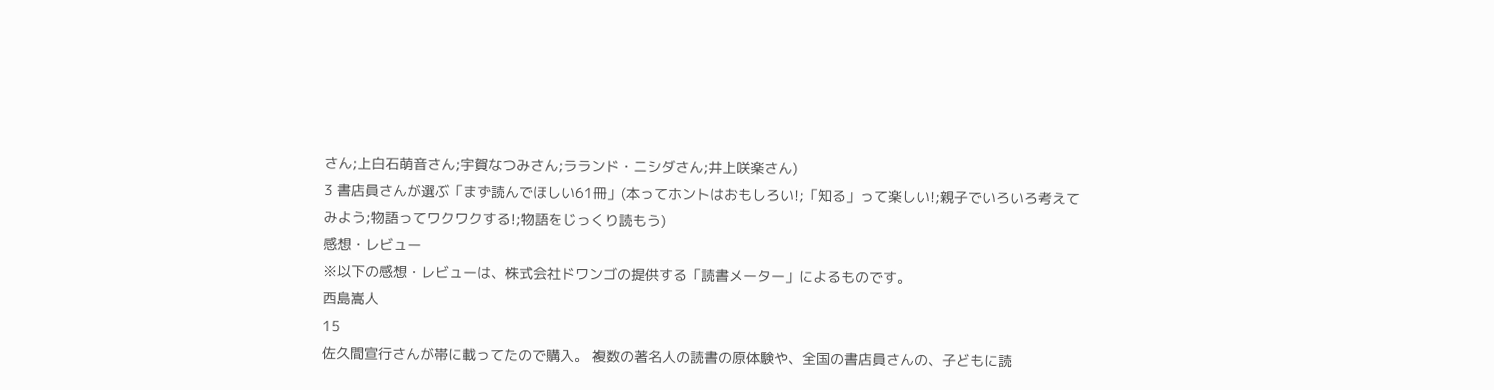さん;上白石萌音さん;宇賀なつみさん;ラランド・ニシダさん;井上咲楽さん)
3 書店員さんが選ぶ「まず読んでほしい61冊」(本ってホントはおもしろい!;「知る」って楽しい!;親子でいろいろ考えてみよう;物語ってワクワクする!;物語をじっくり読もう)
感想・レビュー
※以下の感想・レビューは、株式会社ドワンゴの提供する「読書メーター」によるものです。
西島嵩人
15
佐久間宣行さんが帯に載ってたので購入。 複数の著名人の読書の原体験や、全国の書店員さんの、子どもに読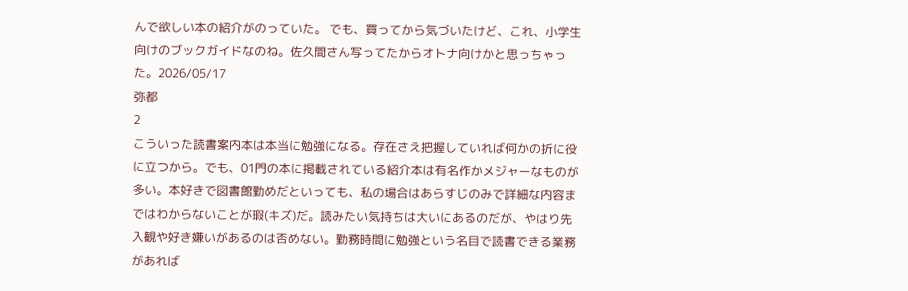んで欲しい本の紹介がのっていた。 でも、買ってから気づいたけど、これ、小学生向けのブックガイドなのね。佐久間さん写ってたからオトナ向けかと思っちゃった。2026/05/17
弥都
2
こういった読書案内本は本当に勉強になる。存在さえ把握していれば何かの折に役に立つから。でも、01門の本に掲載されている紹介本は有名作かメジャーなものが多い。本好きで図書館勤めだといっても、私の場合はあらすじのみで詳細な内容まではわからないことが瑕(キズ)だ。読みたい気持ちは大いにあるのだが、やはり先入観や好き嫌いがあるのは否めない。勤務時間に勉強という名目で読書できる業務があれば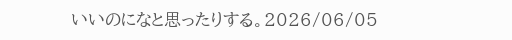いいのになと思ったりする。2026/06/05